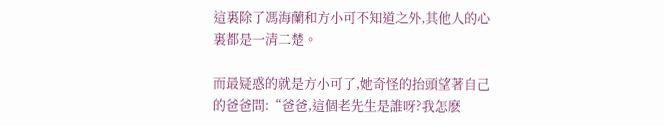這裏除了馮海蘭和方小可不知道之外,其他人的心裏都是一清二楚。

而最疑惑的就是方小可了,她奇怪的抬頭望著自己的爸爸問:“爸爸,這個老先生是誰呀?我怎麽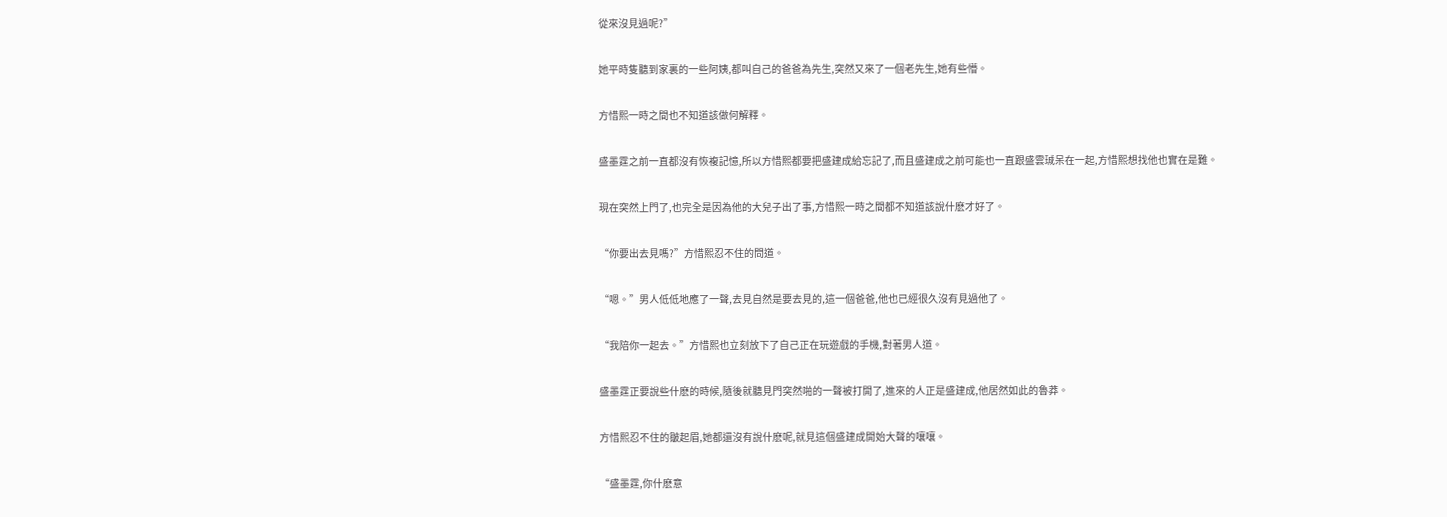從來沒見過呢?”

她平時隻聽到家裏的一些阿姨,都叫自己的爸爸為先生,突然又來了一個老先生,她有些懵。

方惜熙一時之間也不知道該做何解釋。

盛墨霆之前一直都沒有恢複記憶,所以方惜熙都要把盛建成給忘記了,而且盛建成之前可能也一直跟盛雲珹呆在一起,方惜熙想找他也實在是難。

現在突然上門了,也完全是因為他的大兒子出了事,方惜熙一時之間都不知道該說什麽才好了。

“你要出去見嗎?”方惜熙忍不住的問道。

“嗯。”男人低低地應了一聲,去見自然是要去見的,這一個爸爸,他也已經很久沒有見過他了。

“我陪你一起去。”方惜熙也立刻放下了自己正在玩遊戲的手機,對著男人道。

盛墨霆正要說些什麽的時候,隨後就聽見門突然啪的一聲被打開了,進來的人正是盛建成,他居然如此的魯莽。

方惜熙忍不住的皺起眉,她都還沒有說什麽呢,就見這個盛建成開始大聲的嚷嚷。

“盛墨霆,你什麽意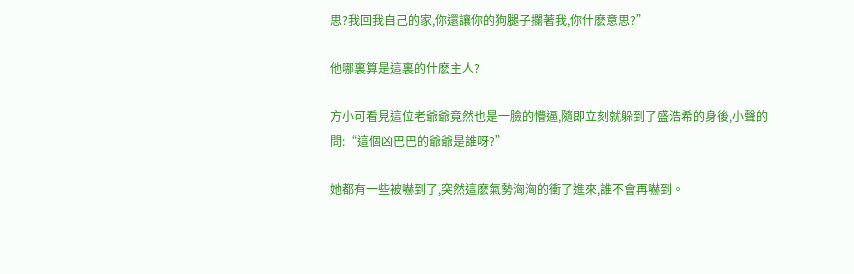思?我回我自己的家,你還讓你的狗腿子攔著我,你什麽意思?”

他哪裏算是這裏的什麽主人?

方小可看見這位老爺爺竟然也是一臉的懵逼,隨即立刻就躲到了盛浩希的身後,小聲的問:“這個凶巴巴的爺爺是誰呀?”

她都有一些被嚇到了,突然這麽氣勢洶洶的衝了進來,誰不會再嚇到。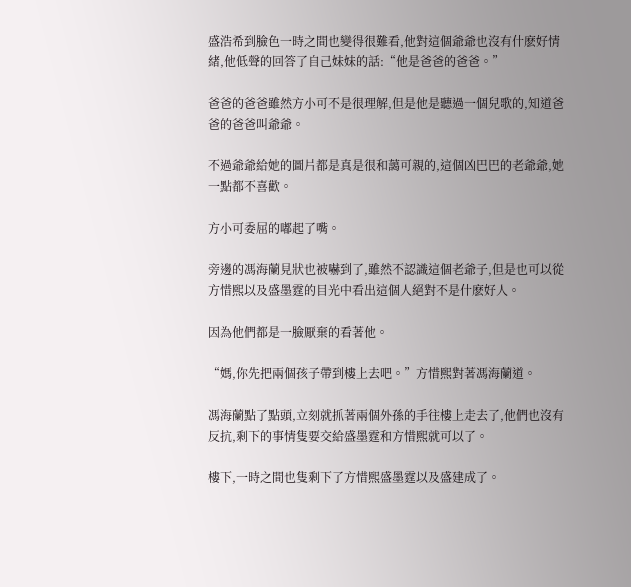盛浩希到臉色一時之間也變得很難看,他對這個爺爺也沒有什麽好情緒,他低聲的回答了自己妹妹的話:“他是爸爸的爸爸。”

爸爸的爸爸雖然方小可不是很理解,但是他是聽過一個兒歌的,知道爸爸的爸爸叫爺爺。

不過爺爺給她的圖片都是真是很和藹可親的,這個凶巴巴的老爺爺,她一點都不喜歡。

方小可委屈的嘟起了嘴。

旁邊的馮海蘭見狀也被嚇到了,雖然不認識這個老爺子,但是也可以從方惜熙以及盛墨霆的目光中看出這個人絕對不是什麽好人。

因為他們都是一臉厭棄的看著他。

“媽,你先把兩個孩子帶到樓上去吧。”方惜熙對著馮海蘭道。

馮海蘭點了點頭,立刻就抓著兩個外孫的手往樓上走去了,他們也沒有反抗,剩下的事情隻要交給盛墨霆和方惜熙就可以了。

樓下,一時之間也隻剩下了方惜熙盛墨霆以及盛建成了。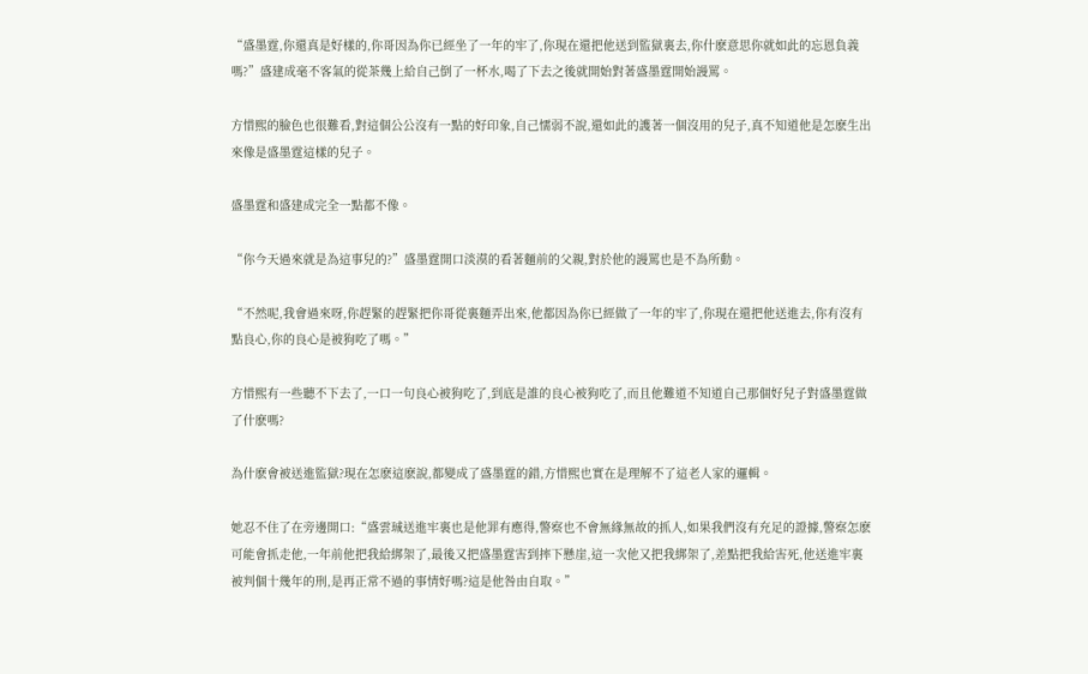“盛墨霆,你還真是好樣的,你哥因為你已經坐了一年的牢了,你現在還把他送到監獄裏去,你什麽意思你就如此的忘恩負義嗎?”盛建成毫不客氣的從茶幾上給自己倒了一杯水,喝了下去之後就開始對著盛墨霆開始謾罵。

方惜熙的臉色也很難看,對這個公公沒有一點的好印象,自己懦弱不說,還如此的護著一個沒用的兒子,真不知道他是怎麽生出來像是盛墨霆這樣的兒子。

盛墨霆和盛建成完全一點都不像。

“你今天過來就是為這事兒的?”盛墨霆開口淡漠的看著麵前的父親,對於他的謾罵也是不為所動。

“不然呢,我會過來呀,你趕緊的趕緊把你哥從裏麵弄出來,他都因為你已經做了一年的牢了,你現在還把他送進去,你有沒有點良心,你的良心是被狗吃了嗎。”

方惜熙有一些聽不下去了,一口一句良心被狗吃了,到底是誰的良心被狗吃了,而且他難道不知道自己那個好兒子對盛墨霆做了什麽嗎?

為什麽會被送進監獄?現在怎麽這麽說,都變成了盛墨霆的錯,方惜熙也實在是理解不了這老人家的邏輯。

她忍不住了在旁邊開口:“盛雲珹送進牢裏也是他罪有應得,警察也不會無緣無故的抓人,如果我們沒有充足的證據,警察怎麽可能會抓走他,一年前他把我給綁架了,最後又把盛墨霆害到摔下懸崖,這一次他又把我綁架了,差點把我給害死,他送進牢裏被判個十幾年的刑,是再正常不過的事情好嗎?這是他咎由自取。”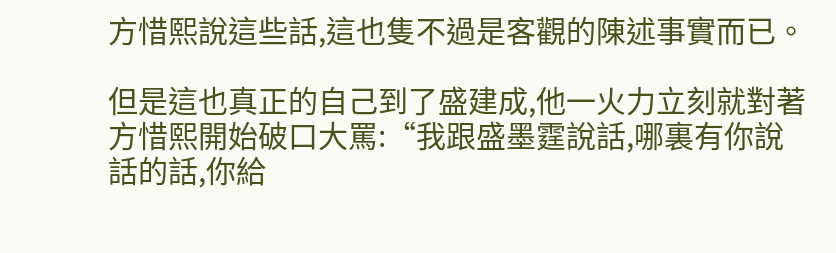方惜熙說這些話,這也隻不過是客觀的陳述事實而已。

但是這也真正的自己到了盛建成,他一火力立刻就對著方惜熙開始破口大罵:“我跟盛墨霆說話,哪裏有你說話的話,你給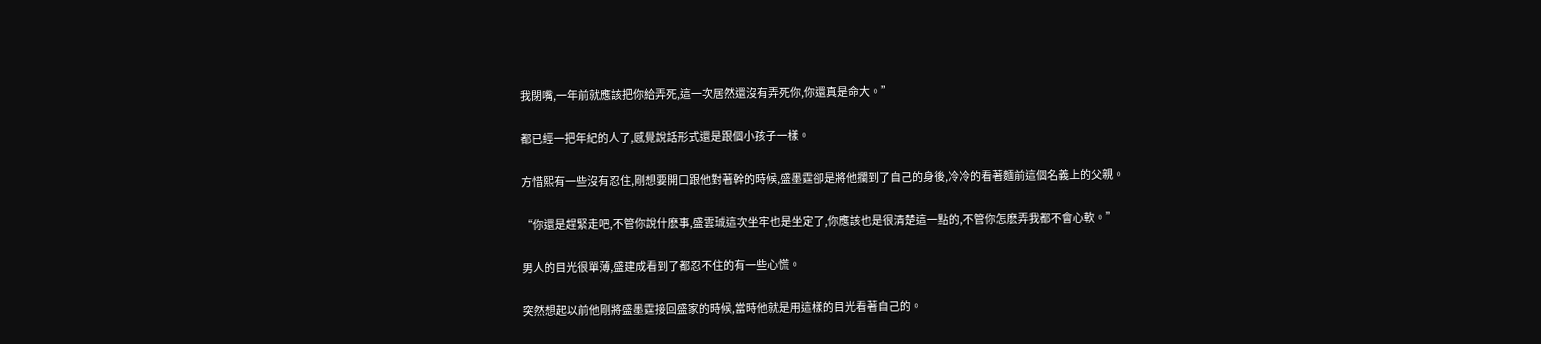我閉嘴,一年前就應該把你給弄死,這一次居然還沒有弄死你,你還真是命大。”

都已經一把年紀的人了,感覺說話形式還是跟個小孩子一樣。

方惜熙有一些沒有忍住,剛想要開口跟他對著幹的時候,盛墨霆卻是將他攔到了自己的身後,冷冷的看著麵前這個名義上的父親。

“你還是趕緊走吧,不管你說什麽事,盛雲珹這次坐牢也是坐定了,你應該也是很清楚這一點的,不管你怎麽弄我都不會心軟。”

男人的目光很單薄,盛建成看到了都忍不住的有一些心慌。

突然想起以前他剛將盛墨霆接回盛家的時候,當時他就是用這樣的目光看著自己的。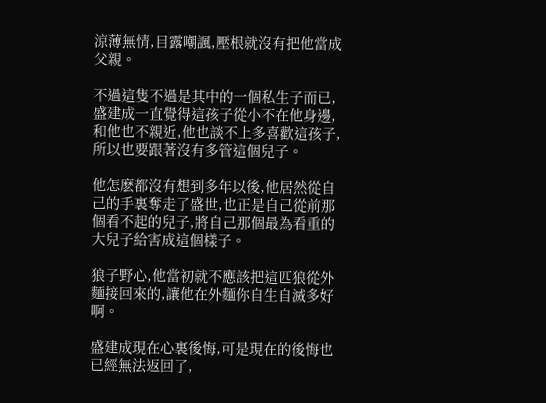涼薄無情,目露嘲諷,壓根就沒有把他當成父親。

不過這隻不過是其中的一個私生子而已,盛建成一直覺得這孩子從小不在他身邊,和他也不親近,他也談不上多喜歡這孩子,所以也要跟著沒有多管這個兒子。

他怎麽都沒有想到多年以後,他居然從自己的手裏奪走了盛世,也正是自己從前那個看不起的兒子,將自己那個最為看重的大兒子給害成這個樣子。

狼子野心,他當初就不應該把這匹狼從外麵接回來的,讓他在外麵你自生自滅多好啊。

盛建成現在心裏後悔,可是現在的後悔也已經無法返回了,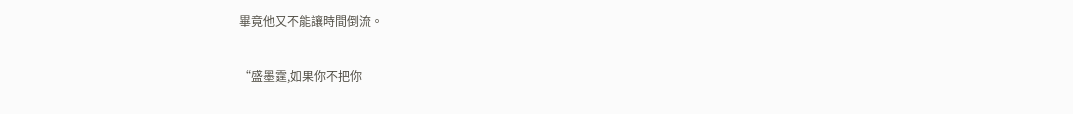畢竟他又不能讓時間倒流。

“盛墨霆,如果你不把你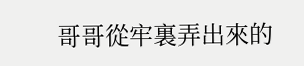哥哥從牢裏弄出來的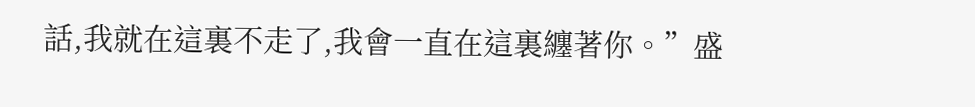話,我就在這裏不走了,我會一直在這裏纏著你。”盛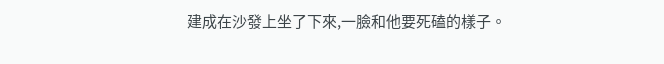建成在沙發上坐了下來,一臉和他要死磕的樣子。